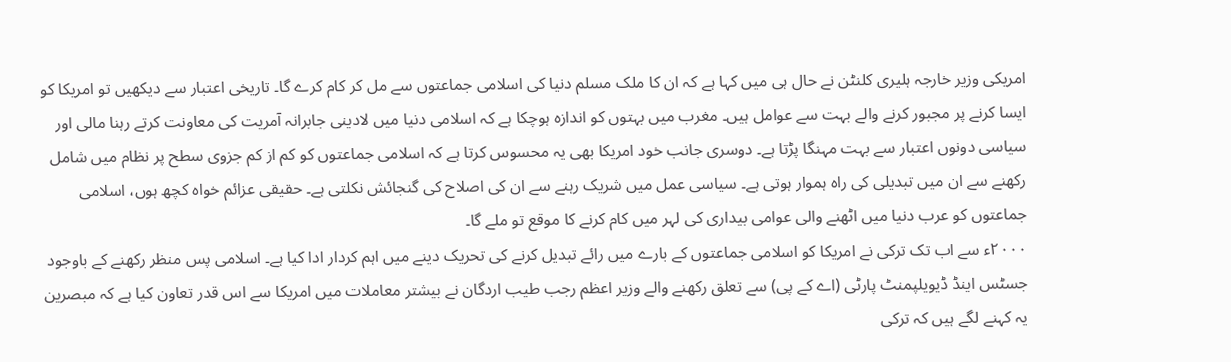امریکی وزیر خارجہ ہلیری کلنٹن نے حال ہی میں کہا ہے کہ ان کا ملک مسلم دنیا کی اسلامی جماعتوں سے مل کر کام کرے گا۔ تاریخی اعتبار سے دیکھیں تو امریکا کو ایسا کرنے پر مجبور کرنے والے بہت سے عوامل ہیں۔ مغرب میں بہتوں کو اندازہ ہوچکا ہے کہ اسلامی دنیا میں لادینی جابرانہ آمریت کی معاونت کرتے رہنا مالی اور سیاسی دونوں اعتبار سے بہت مہنگا پڑتا ہے۔ دوسری جانب خود امریکا بھی یہ محسوس کرتا ہے کہ اسلامی جماعتوں کو کم از کم جزوی سطح پر نظام میں شامل رکھنے سے ان میں تبدیلی کی راہ ہموار ہوتی ہے۔ سیاسی عمل میں شریک رہنے سے ان کی اصلاح کی گنجائش نکلتی ہے۔ حقیقی عزائم خواہ کچھ ہوں، اسلامی جماعتوں کو عرب دنیا میں اٹھنے والی عوامی بیداری کی لہر میں کام کرنے کا موقع تو ملے گا۔
۲۰۰۰ء سے اب تک ترکی نے امریکا کو اسلامی جماعتوں کے بارے میں رائے تبدیل کرنے کی تحریک دینے میں اہم کردار ادا کیا ہے۔ اسلامی پس منظر رکھنے کے باوجود جسٹس اینڈ ڈیویلپمنٹ پارٹی (اے کے پی) سے تعلق رکھنے والے وزیر اعظم رجب طیب اردگان نے بیشتر معاملات میں امریکا سے اس قدر تعاون کیا ہے کہ مبصرین یہ کہنے لگے ہیں کہ ترکی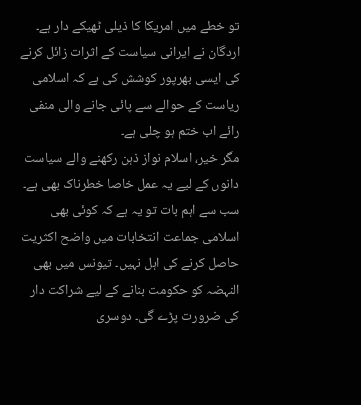تو خطے میں امریکا کا ذیلی ٹھیکے دار ہے۔ اردگان نے ایرانی سیاست کے اثرات زائل کرنے کی ایسی بھرپور کوشش کی ہے کہ اسلامی ریاست کے حوالے سے پائی جانے والی منفی رائے اب ختم ہو چلی ہے۔
مگر خیر، اسلام نواز ذہن رکھنے والے سیاست دانوں کے لیے یہ عمل خاصا خطرناک بھی ہے۔ سب سے اہم بات تو یہ ہے کہ کوئی بھی اسلامی جماعت انتخابات میں واضح اکثریت حاصل کرنے کی اہل نہیں۔ تیونس میں بھی النہضہ کو حکومت بنانے کے لیے شراکت دار کی ضرورت پڑے گی۔ دوسری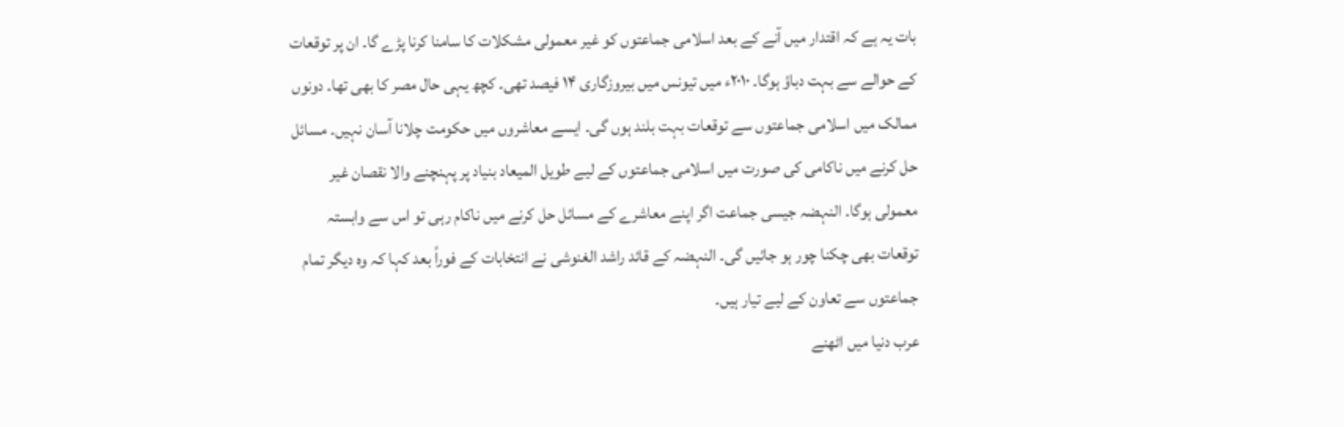بات یہ ہے کہ اقتدار میں آنے کے بعد اسلامی جماعتوں کو غیر معمولی مشکلات کا سامنا کرنا پڑے گا۔ ان پر توقعات کے حوالے سے بہت دباؤ ہوگا۔ ۲۰۱۰ء میں تیونس میں بیروزگاری ۱۴ فیصد تھی۔ کچھ یہی حال مصر کا بھی تھا۔ دونوں ممالک میں اسلامی جماعتوں سے توقعات بہت بلند ہوں گی۔ ایسے معاشروں میں حکومت چلانا آسان نہیں۔ مسائل حل کرنے میں ناکامی کی صورت میں اسلامی جماعتوں کے لیے طویل المیعاد بنیاد پر پہنچنے والا نقصان غیر معمولی ہوگا۔ النہضہ جیسی جماعت اگر اپنے معاشرے کے مسائل حل کرنے میں ناکام رہی تو اس سے وابستہ توقعات بھی چکنا چور ہو جائیں گی۔ النہضہ کے قائد راشد الغنوشی نے انتخابات کے فوراً بعد کہا کہ وہ دیگر تمام جماعتوں سے تعاون کے لیے تیار ہیں۔
عرب دنیا میں اٹھنے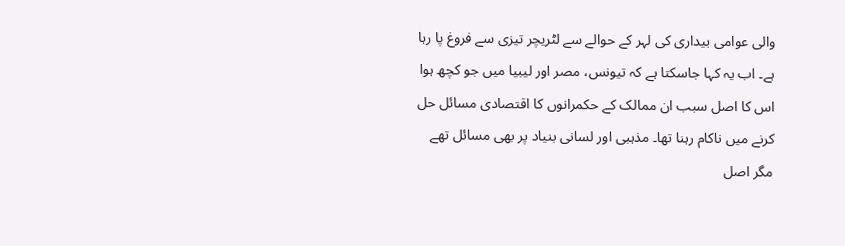والی عوامی بیداری کی لہر کے حوالے سے لٹریچر تیزی سے فروغ پا رہا ہے۔ اب یہ کہا جاسکتا ہے کہ تیونس، مصر اور لیبیا میں جو کچھ ہوا اس کا اصل سبب ان ممالک کے حکمرانوں کا اقتصادی مسائل حل کرنے میں ناکام رہنا تھا۔ مذہبی اور لسانی بنیاد پر بھی مسائل تھے مگر اصل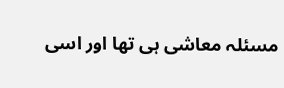مسئلہ معاشی ہی تھا اور اسی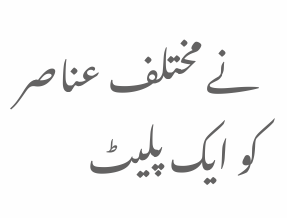نے مختلف عناصر کو ایک پلیٹ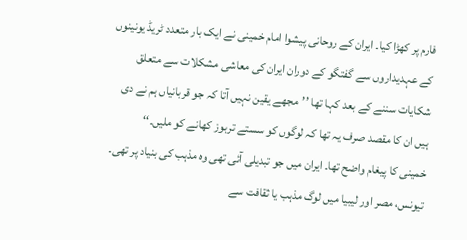فارم پر کھڑا کیا۔ ایران کے روحانی پیشوا امام خمینی نے ایک بار متعدد ٹریڈ یونینوں کے عہدیداروں سے گفتگو کے دوران ایران کی معاشی مشکلات سے متعلق شکایات سننے کے بعد کہا تھا ’’مجھے یقین نہیں آتا کہ جو قربانیاں ہم نے دی ہیں ان کا مقصد صرف یہ تھا کہ لوگوں کو سستے تربوز کھانے کو ملیں۔‘‘
خمینی کا پیغام واضح تھا۔ ایران میں جو تبدیلی آئی تھی وہ مذہب کی بنیاد پر تھی۔ تیونس، مصر اور لیبیا میں لوگ مذہب یا ثقافت سے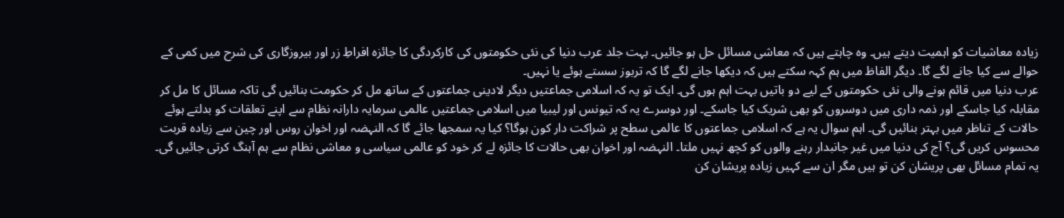زیادہ معاشیات کو اہمیت دیتے ہیں۔ وہ چاہتے ہیں کہ معاشی مسائل حل ہو جائیں۔ بہت جلد عرب دنیا کی نئی حکومتوں کی کارکردگی کا جائزہ افراطِ زر اور بیروزگاری کی شرح میں کمی کے حوالے سے کیا جانے لگے گا۔ دیگر الفاظ میں ہم کہہ سکتے ہیں کہ دیکھا جانے لگے گا کہ تربوز سستے ہوئے یا نہیں۔
عرب دنیا میں قائم ہونے والی نئی حکومتوں کے لیے دو باتیں بہت اہم ہوں گی۔ ایک تو یہ کہ اسلامی جماعتیں دیگر لادینی جماعتوں کے ساتھ مل کر حکومت بنائیں گی تاکہ مسائل کا مل کر مقابلہ کیا جاسکے اور ذمہ داری میں دوسروں کو بھی شریک کیا جاسکے۔ اور دوسرے یہ کہ تیونس اور لیبیا میں اسلامی جماعتیں عالمی سرمایہ دارانہ نظام سے اپنے تعلقات کو بدلتے ہوئے حالات کے تناظر میں بہتر بنائیں گی۔ اہم سوال یہ ہے کہ اسلامی جماعتوں کا عالمی سطح پر شراکت دار کون ہوگا؟ کیا یہ سمجھا جائے گا کہ النہضہ اور اخوان روس اور چین سے زیادہ قربت محسوس کریں گی؟ آج کی دنیا میں غیر جانبدار رہنے والوں کو کچھ نہیں ملتا۔ النہضہ اور اخوان بھی حالات کا جائزہ لے کر خود کو عالمی سیاسی و معاشی نظام سے ہم آہنگ کرتی جائیں گی۔
یہ تمام مسائل بھی پریشان کن تو ہیں مگر ان سے کہیں زیادہ پریشان کن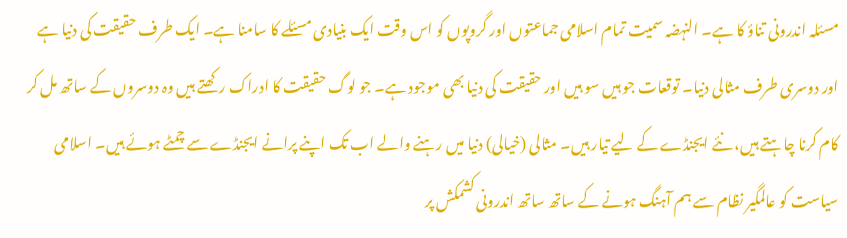مسئلہ اندرونی تناؤ کا ہے۔ النہضہ سمیت تمام اسلامی جماعتوں اور گروپوں کو اس وقت ایک بنیادی مسئلے کا سامنا ہے۔ ایک طرف حقیقت کی دنیا ہے اور دوسری طرف مثالی دنیا۔ توقعات جو ہیں سو ہیں اور حقیقت کی دنیا بھی موجود ہے۔ جو لوگ حقیقت کا ادراک رکھتے ہیں وہ دوسروں کے ساتھ مل کر کام کرنا چاہتے ہیں، نئے ایجنڈے کے لیے تیار ہیں۔ مثالی (خیالی) دنیا میں رہنے والے اب تک اپنے پرانے ایجنڈے سے چمٹے ہوئے ہیں۔ اسلامی سیاست کو عالمگیر نظام سے ہم آہنگ ہونے کے ساتھ ساتھ اندرونی کشمکش پر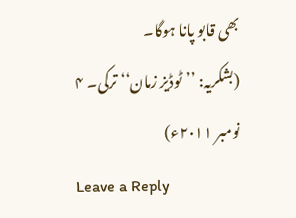بھی قابو پانا ہوگا۔
(بشکریہ: ’’ٹوڈیز زمان‘‘ ترکی۔ ۴ نومبر ۲۰۱۱ء)
Leave a Reply